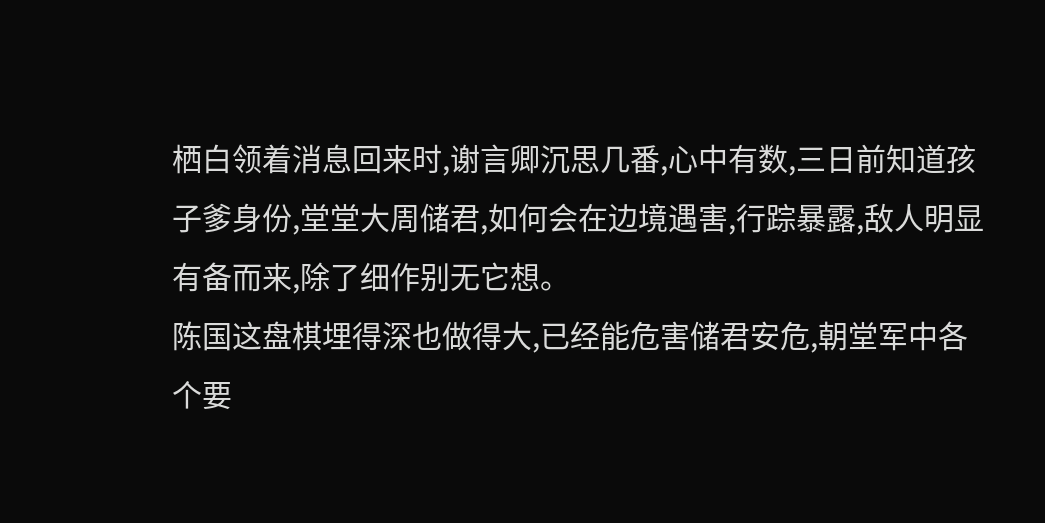栖白领着消息回来时,谢言卿沉思几番,心中有数,三日前知道孩子爹身份,堂堂大周储君,如何会在边境遇害,行踪暴露,敌人明显有备而来,除了细作别无它想。
陈国这盘棋埋得深也做得大,已经能危害储君安危,朝堂军中各个要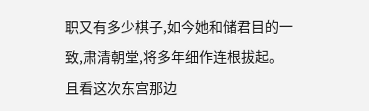职又有多少棋子,如今她和储君目的一致,肃清朝堂,将多年细作连根拔起。
且看这次东宫那边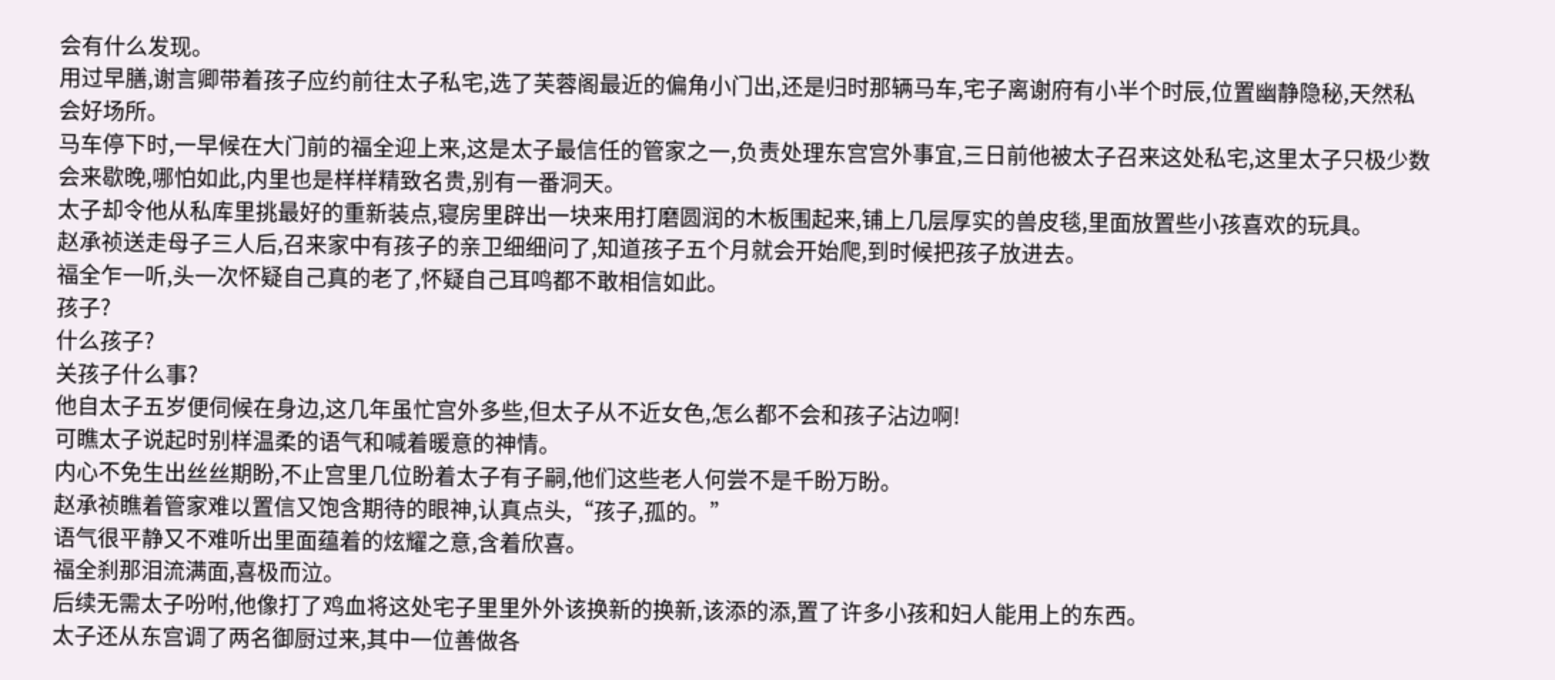会有什么发现。
用过早膳,谢言卿带着孩子应约前往太子私宅,选了芙蓉阁最近的偏角小门出,还是归时那辆马车,宅子离谢府有小半个时辰,位置幽静隐秘,天然私会好场所。
马车停下时,一早候在大门前的福全迎上来,这是太子最信任的管家之一,负责处理东宫宫外事宜,三日前他被太子召来这处私宅,这里太子只极少数会来歇晚,哪怕如此,内里也是样样精致名贵,别有一番洞天。
太子却令他从私库里挑最好的重新装点,寝房里辟出一块来用打磨圆润的木板围起来,铺上几层厚实的兽皮毯,里面放置些小孩喜欢的玩具。
赵承祯送走母子三人后,召来家中有孩子的亲卫细细问了,知道孩子五个月就会开始爬,到时候把孩子放进去。
福全乍一听,头一次怀疑自己真的老了,怀疑自己耳鸣都不敢相信如此。
孩子?
什么孩子?
关孩子什么事?
他自太子五岁便伺候在身边,这几年虽忙宫外多些,但太子从不近女色,怎么都不会和孩子沾边啊!
可瞧太子说起时别样温柔的语气和喊着暖意的神情。
内心不免生出丝丝期盼,不止宫里几位盼着太子有子嗣,他们这些老人何尝不是千盼万盼。
赵承祯瞧着管家难以置信又饱含期待的眼神,认真点头,“孩子,孤的。”
语气很平静又不难听出里面蕴着的炫耀之意,含着欣喜。
福全刹那泪流满面,喜极而泣。
后续无需太子吩咐,他像打了鸡血将这处宅子里里外外该换新的换新,该添的添,置了许多小孩和妇人能用上的东西。
太子还从东宫调了两名御厨过来,其中一位善做各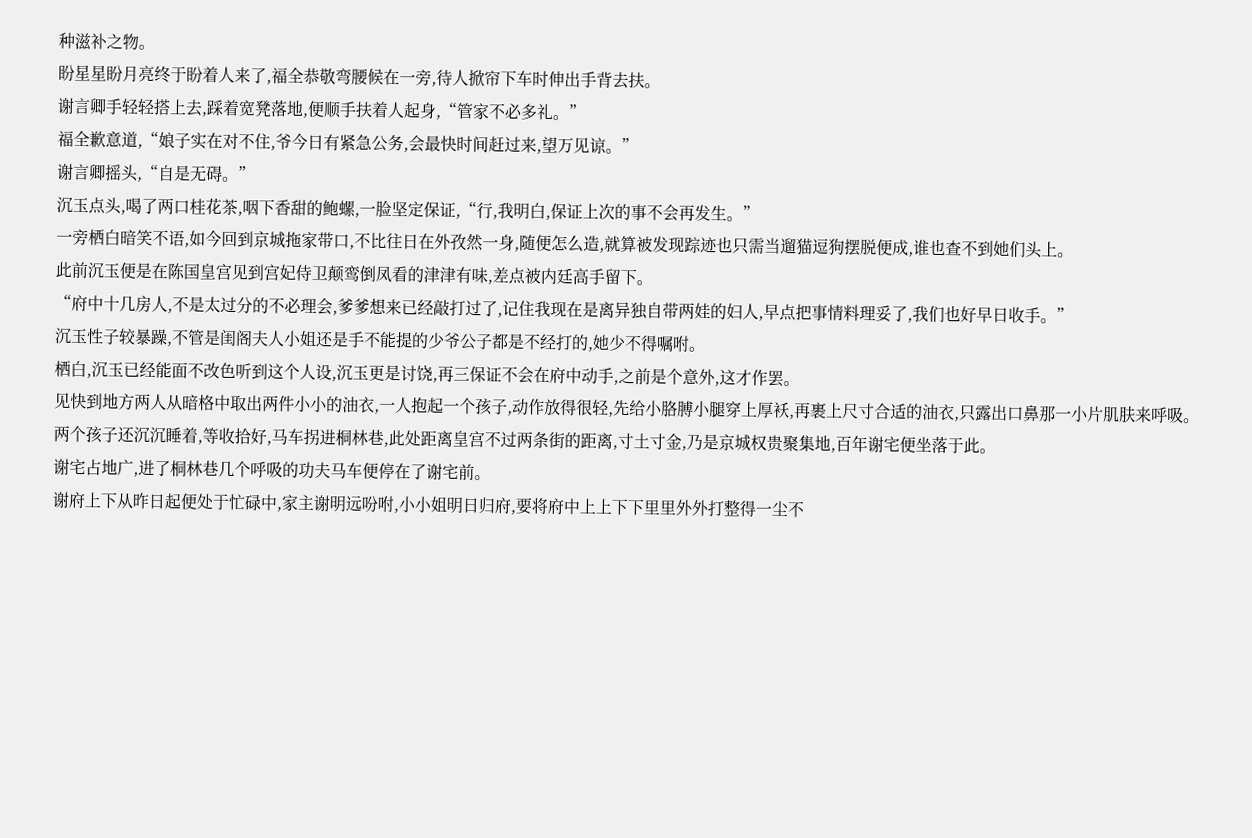种滋补之物。
盼星星盼月亮终于盼着人来了,福全恭敬弯腰候在一旁,待人掀帘下车时伸出手背去扶。
谢言卿手轻轻搭上去,踩着宽凳落地,便顺手扶着人起身,“管家不必多礼。”
福全歉意道,“娘子实在对不住,爷今日有紧急公务,会最快时间赶过来,望万见谅。”
谢言卿摇头,“自是无碍。”
沉玉点头,喝了两口桂花茶,咽下香甜的鲍螺,一脸坚定保证,“行,我明白,保证上次的事不会再发生。”
一旁栖白暗笑不语,如今回到京城拖家带口,不比往日在外孜然一身,随便怎么造,就算被发现踪迹也只需当遛猫逗狗摆脱便成,谁也查不到她们头上。
此前沉玉便是在陈国皇宫见到宫妃侍卫颠鸾倒凤看的津津有味,差点被内廷高手留下。
“府中十几房人,不是太过分的不必理会,爹爹想来已经敲打过了,记住我现在是离异独自带两娃的妇人,早点把事情料理妥了,我们也好早日收手。”
沉玉性子较暴躁,不管是闺阁夫人小姐还是手不能提的少爷公子都是不经打的,她少不得嘱咐。
栖白,沉玉已经能面不改色听到这个人设,沉玉更是讨饶,再三保证不会在府中动手,之前是个意外,这才作罢。
见快到地方两人从暗格中取出两件小小的油衣,一人抱起一个孩子,动作放得很轻,先给小胳膊小腿穿上厚袄,再裹上尺寸合适的油衣,只露出口鼻那一小片肌肤来呼吸。
两个孩子还沉沉睡着,等收拾好,马车拐进桐林巷,此处距离皇宫不过两条街的距离,寸土寸金,乃是京城权贵聚集地,百年谢宅便坐落于此。
谢宅占地广,进了桐林巷几个呼吸的功夫马车便停在了谢宅前。
谢府上下从昨日起便处于忙碌中,家主谢明远吩咐,小小姐明日归府,要将府中上上下下里里外外打整得一尘不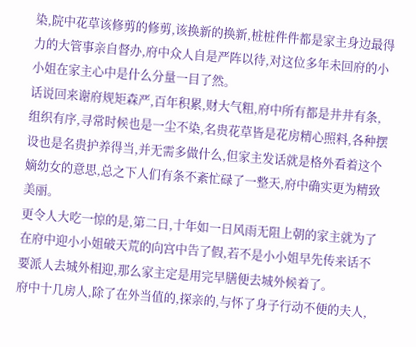染,院中花草该修剪的修剪,该换新的换新,桩桩件件都是家主身边最得力的大管事亲自督办,府中众人自是严阵以待,对这位多年未回府的小小姐在家主心中是什么分量一目了然。
话说回来谢府规矩森严,百年积累,财大气粗,府中所有都是井井有条,组织有序,寻常时候也是一尘不染,名贵花草皆是花房精心照料,各种摆设也是名贵护养得当,并无需多做什么,但家主发话就是格外看着这个嫡幼女的意思,总之下人们有条不紊忙碌了一整天,府中确实更为精致美丽。
更令人大吃一惊的是,第二日,十年如一日风雨无阻上朝的家主就为了在府中迎小小姐破天荒的向宫中告了假,若不是小小姐早先传来话不要派人去城外相迎,那么家主定是用完早膳便去城外候着了。
府中十几房人,除了在外当值的,探亲的,与怀了身子行动不便的夫人,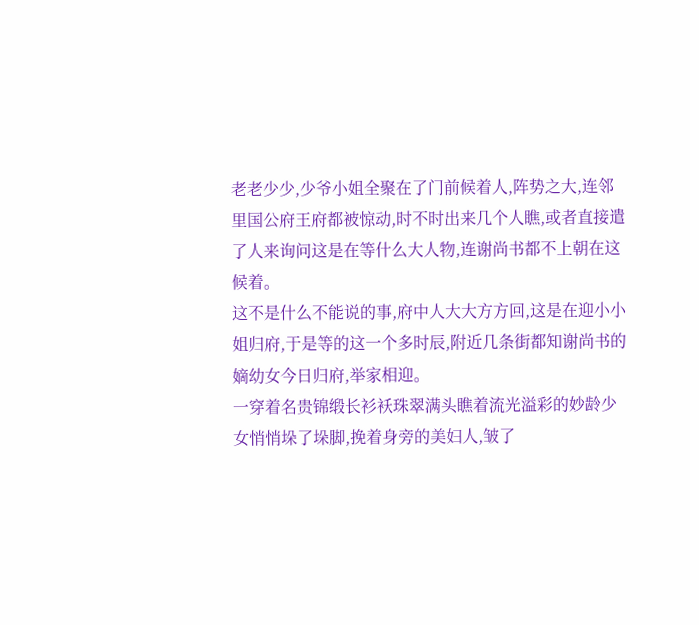老老少少,少爷小姐全聚在了门前候着人,阵势之大,连邻里国公府王府都被惊动,时不时出来几个人瞧,或者直接遣了人来询问这是在等什么大人物,连谢尚书都不上朝在这候着。
这不是什么不能说的事,府中人大大方方回,这是在迎小小姐归府,于是等的这一个多时辰,附近几条街都知谢尚书的嫡幼女今日归府,举家相迎。
一穿着名贵锦缎长衫袄珠翠满头瞧着流光溢彩的妙龄少女悄悄垛了垛脚,挽着身旁的美妇人,皱了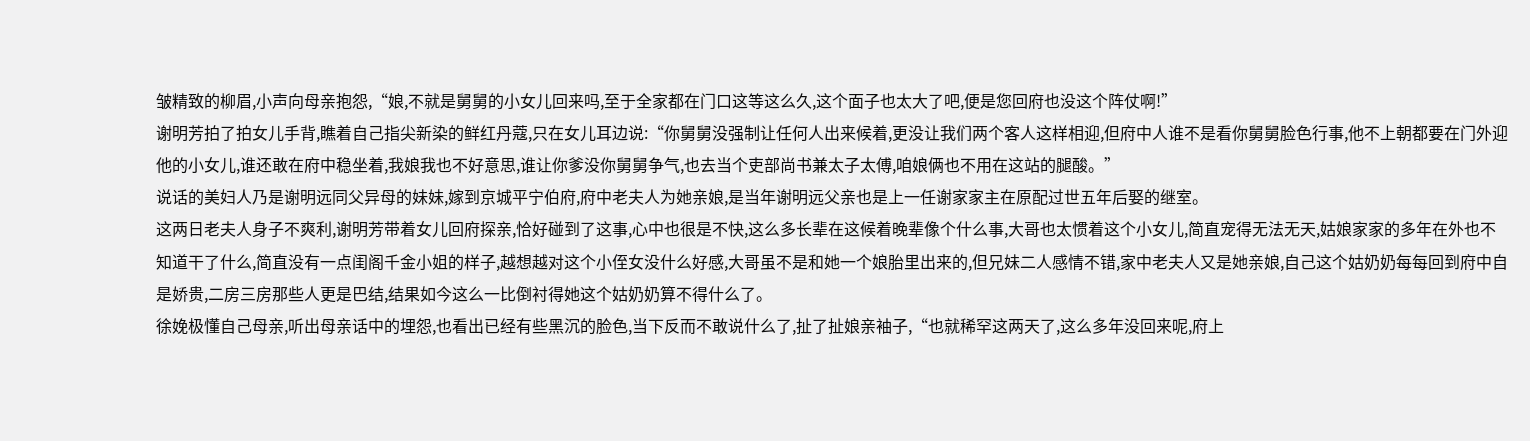皱精致的柳眉,小声向母亲抱怨,“娘,不就是舅舅的小女儿回来吗,至于全家都在门口这等这么久,这个面子也太大了吧,便是您回府也没这个阵仗啊!”
谢明芳拍了拍女儿手背,瞧着自己指尖新染的鲜红丹蔻,只在女儿耳边说:“你舅舅没强制让任何人出来候着,更没让我们两个客人这样相迎,但府中人谁不是看你舅舅脸色行事,他不上朝都要在门外迎他的小女儿,谁还敢在府中稳坐着,我娘我也不好意思,谁让你爹没你舅舅争气,也去当个吏部尚书兼太子太傅,咱娘俩也不用在这站的腿酸。”
说话的美妇人乃是谢明远同父异母的妹妹,嫁到京城平宁伯府,府中老夫人为她亲娘,是当年谢明远父亲也是上一任谢家家主在原配过世五年后娶的继室。
这两日老夫人身子不爽利,谢明芳带着女儿回府探亲,恰好碰到了这事,心中也很是不快,这么多长辈在这候着晚辈像个什么事,大哥也太惯着这个小女儿,简直宠得无法无天,姑娘家家的多年在外也不知道干了什么,简直没有一点闺阁千金小姐的样子,越想越对这个小侄女没什么好感,大哥虽不是和她一个娘胎里出来的,但兄妹二人感情不错,家中老夫人又是她亲娘,自己这个姑奶奶每每回到府中自是娇贵,二房三房那些人更是巴结,结果如今这么一比倒衬得她这个姑奶奶算不得什么了。
徐娩极懂自己母亲,听出母亲话中的埋怨,也看出已经有些黑沉的脸色,当下反而不敢说什么了,扯了扯娘亲袖子,“也就稀罕这两天了,这么多年没回来呢,府上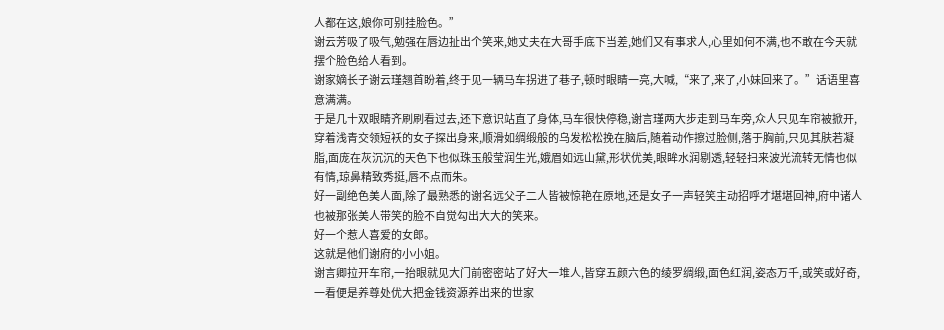人都在这,娘你可别挂脸色。”
谢云芳吸了吸气,勉强在唇边扯出个笑来,她丈夫在大哥手底下当差,她们又有事求人,心里如何不满,也不敢在今天就摆个脸色给人看到。
谢家嫡长子谢云瑾翘首盼着,终于见一辆马车拐进了巷子,顿时眼睛一亮,大喊,“来了,来了,小妹回来了。”话语里喜意满满。
于是几十双眼睛齐刷刷看过去,还下意识站直了身体,马车很快停稳,谢言瑾两大步走到马车旁,众人只见车帘被掀开,穿着浅青交领短袄的女子探出身来,顺滑如绸缎般的乌发松松挽在脑后,随着动作擦过脸侧,落于胸前,只见其肤若凝脂,面庞在灰沉沉的天色下也似珠玉般莹润生光,娥眉如远山黛,形状优美,眼眸水润剔透,轻轻扫来波光流转无情也似有情,琼鼻精致秀挺,唇不点而朱。
好一副绝色美人面,除了最熟悉的谢名远父子二人皆被惊艳在原地,还是女子一声轻笑主动招呼才堪堪回神,府中诸人也被那张美人带笑的脸不自觉勾出大大的笑来。
好一个惹人喜爱的女郎。
这就是他们谢府的小小姐。
谢言卿拉开车帘,一抬眼就见大门前密密站了好大一堆人,皆穿五颜六色的绫罗绸缎,面色红润,姿态万千,或笑或好奇,一看便是养尊处优大把金钱资源养出来的世家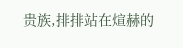贵族,排排站在煊赫的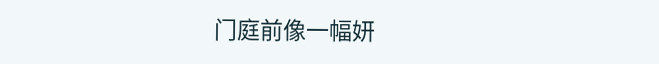门庭前像一幅妍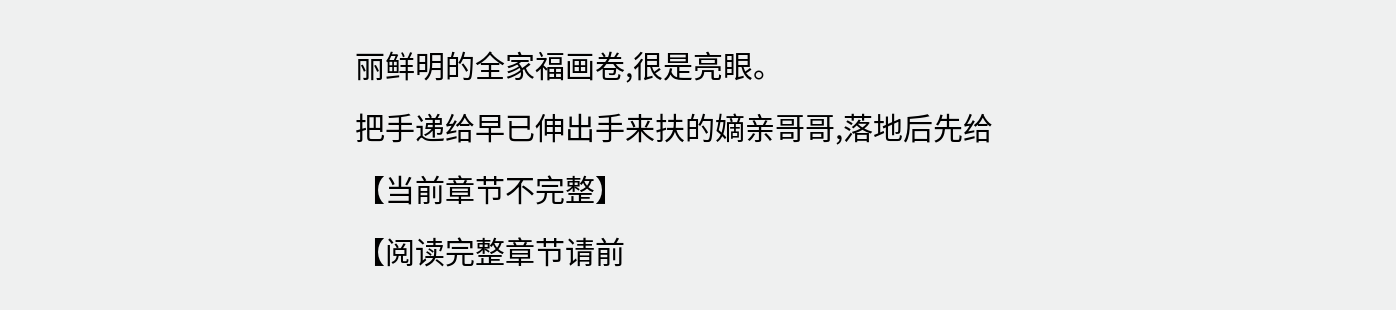丽鲜明的全家福画卷,很是亮眼。
把手递给早已伸出手来扶的嫡亲哥哥,落地后先给
【当前章节不完整】
【阅读完整章节请前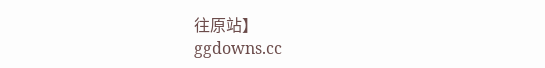往原站】
ggdowns.cc